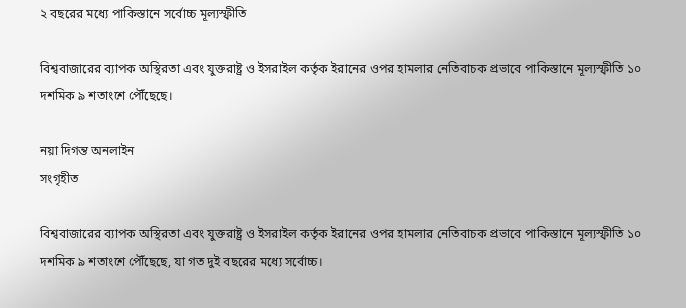২ বছরের মধ্যে পাকিস্তানে সর্বোচ্চ মূল্যস্ফীতি

বিশ্ববাজারের ব্যাপক অস্থিরতা এবং যুক্তরাষ্ট্র ও ইসরাইল কর্তৃক ইরানের ওপর হামলার নেতিবাচক প্রভাবে পাকিস্তানে মূল্যস্ফীতি ১০ দশমিক ৯ শতাংশে পৌঁছেছে।

নয়া দিগন্ত অনলাইন
সংগৃহীত

বিশ্ববাজারের ব্যাপক অস্থিরতা এবং যুক্তরাষ্ট্র ও ইসরাইল কর্তৃক ইরানের ওপর হামলার নেতিবাচক প্রভাবে পাকিস্তানে মূল্যস্ফীতি ১০ দশমিক ৯ শতাংশে পৌঁছেছে, যা গত দুই বছরের মধ্যে সর্বোচ্চ।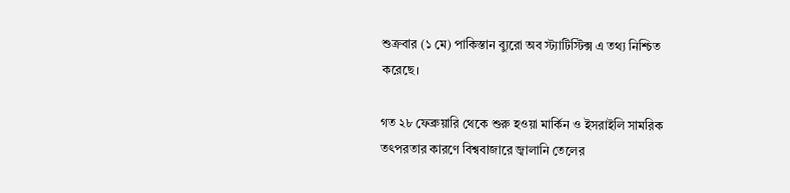শুক্রবার (১ মে) পাকিস্তান ব্যুরো অব স্ট্যাটিস্টিক্স এ তথ্য নিশ্চিত করেছে।

গত ২৮ ফেব্রুয়ারি থেকে শুরু হওয়া মার্কিন ও ইসরাইলি সামরিক তৎপরতার কারণে বিশ্ববাজারে জ্বালানি তেলের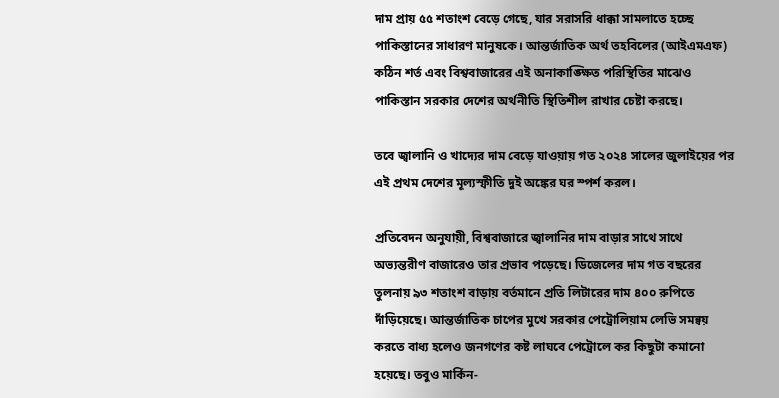দাম প্রায় ৫৫ শতাংশ বেড়ে গেছে, যার সরাসরি ধাক্কা সামলাতে হচ্ছে পাকিস্তানের সাধারণ মানুষকে। আন্তর্জাতিক অর্থ তহবিলের (আইএমএফ) কঠিন শর্ত এবং বিশ্ববাজারের এই অনাকাঙ্ক্ষিত পরিস্থিতির মাঝেও পাকিস্তান সরকার দেশের অর্থনীতি স্থিতিশীল রাখার চেষ্টা করছে।

তবে জ্বালানি ও খাদ্যের দাম বেড়ে যাওয়ায় গত ২০২৪ সালের জুলাইয়ের পর এই প্রথম দেশের মূল্যস্ফীতি দুই অঙ্কের ঘর স্পর্শ করল।

প্রতিবেদন অনুযায়ী, বিশ্ববাজারে জ্বালানির দাম বাড়ার সাথে সাথে অভ্যন্তরীণ বাজারেও তার প্রভাব পড়েছে। ডিজেলের দাম গত বছরের তুলনায় ৯৩ শতাংশ বাড়ায় বর্তমানে প্রতি লিটারের দাম ৪০০ রুপিতে দাঁড়িয়েছে। আন্তর্জাতিক চাপের মুখে সরকার পেট্রোলিয়াম লেভি সমন্বয় করতে বাধ্য হলেও জনগণের কষ্ট লাঘবে পেট্রোলে কর কিছুটা কমানো হয়েছে। তবুও মার্কিন-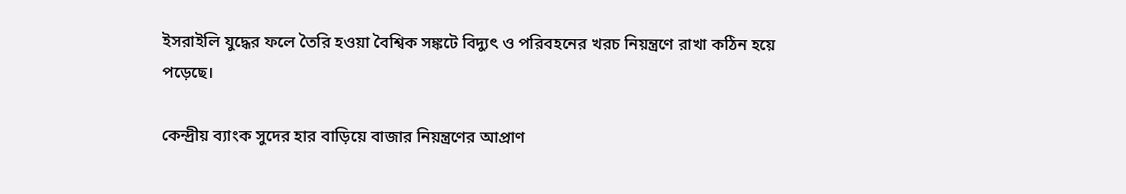ইসরাইলি যুদ্ধের ফলে তৈরি হওয়া বৈশ্বিক সঙ্কটে বিদ্যুৎ ও পরিবহনের খরচ নিয়ন্ত্রণে রাখা কঠিন হয়ে পড়েছে।

কেন্দ্রীয় ব্যাংক সুদের হার বাড়িয়ে বাজার নিয়ন্ত্রণের আপ্রাণ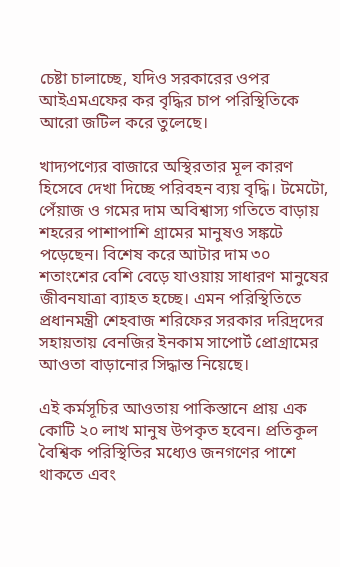চেষ্টা চালাচ্ছে, যদিও সরকারের ওপর আইএমএফের কর বৃদ্ধির চাপ পরিস্থিতিকে আরো জটিল করে তুলেছে।

খাদ্যপণ্যের বাজারে অস্থিরতার মূল কারণ হিসেবে দেখা দিচ্ছে পরিবহন ব্যয় বৃদ্ধি। টমেটো, পেঁয়াজ ও গমের দাম অবিশ্বাস্য গতিতে বাড়ায় শহরের পাশাপাশি গ্রামের মানুষও সঙ্কটে পড়েছেন। বিশেষ করে আটার দাম ৩০ শতাংশের বেশি বেড়ে যাওয়ায় সাধারণ মানুষের জীবনযাত্রা ব্যাহত হচ্ছে। এমন পরিস্থিতিতে প্রধানমন্ত্রী শেহবাজ শরিফের সরকার দরিদ্রদের সহায়তায় বেনজির ইনকাম সাপোর্ট প্রোগ্রামের আওতা বাড়ানোর সিদ্ধান্ত নিয়েছে।

এই কর্মসূচির আওতায় পাকিস্তানে প্রায় এক কোটি ২০ লাখ মানুষ উপকৃত হবেন। প্রতিকূল বৈশ্বিক পরিস্থিতির মধ্যেও জনগণের পাশে থাকতে এবং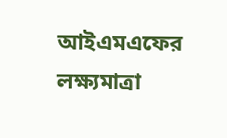আইএমএফের লক্ষ্যমাত্রা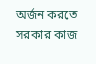অর্জন করতে সরকার কাজ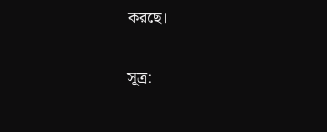করছে।

সূত্র: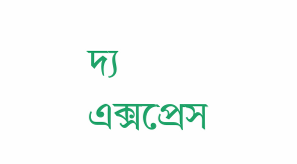দ্য এক্সপ্রেস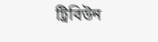ট্রিবিউন